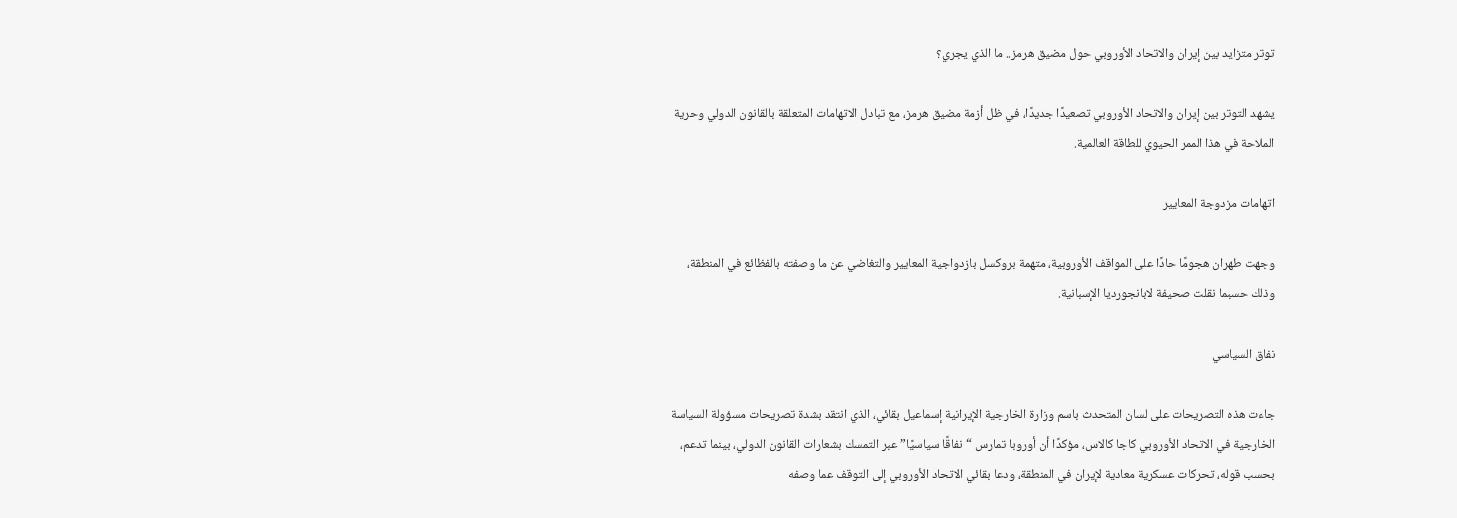توتر متزايد بين إيران والاتحاد الأوروبي حول مضيق هرمز.. ما الذي يجري؟

يشهد التوتر بين إيران والاتحاد الأوروبي تصعيدًا جديدًا، في ظل أزمة مضيق هرمز، مع تبادل الاتهامات المتعلقة بالقانون الدولي وحرية الملاحة في هذا الممر الحيوي للطاقة العالمية.

اتهامات مزدوجة المعايير

وجهت طهران هجومًا حادًا على المواقف الأوروبية، متهمة بروكسل بازدواجية المعايير والتغاضي عن ما وصفته بالفظائع في المنطقة، وذلك حسبما نقلت صحيفة لابانجورديا الإسبانية.

نفاق السياسي

جاءت هذه التصريحات على لسان المتحدث باسم وزارة الخارجية الإيرانية إسماعيل بقائي، الذي انتقد بشدة تصريحات مسؤولة السياسة الخارجية في الاتحاد الأوروبي كاجا كالاس، مؤكدًا أن أوروبا تمارس “نفاقًا سياسيًا” عبر التمسك بشعارات القانون الدولي، بينما تدعم، بحسب قوله، تحركات عسكرية معادية لإيران في المنطقة، ودعا بقائي الاتحاد الأوروبي إلى التوقف عما وصفه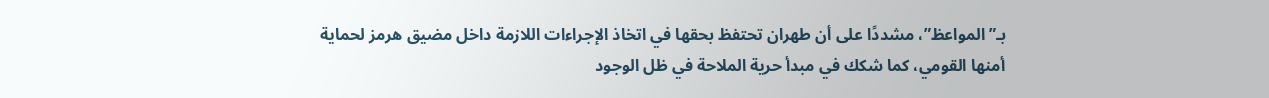بـ”المواعظ”، مشددًا على أن طهران تحتفظ بحقها في اتخاذ الإجراءات اللازمة داخل مضيق هرمز لحماية أمنها القومي، كما شكك في مبدأ حرية الملاحة في ظل الوجود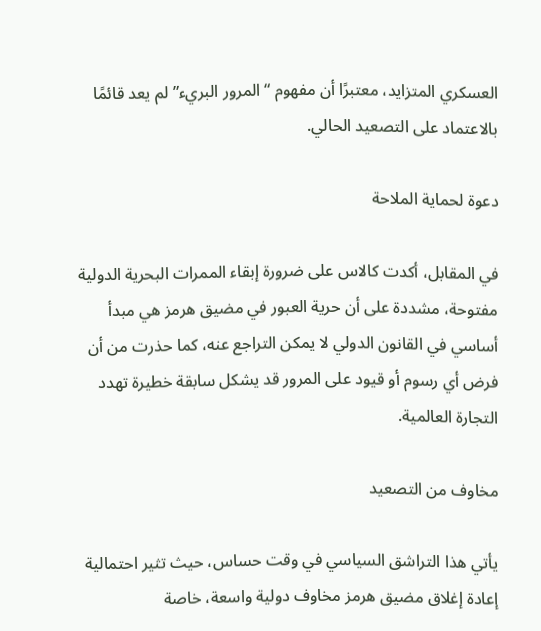العسكري المتزايد، معتبرًا أن مفهوم “المرور البريء” لم يعد قائمًا بالاعتماد على التصعيد الحالي.

دعوة لحماية الملاحة

في المقابل، أكدت كالاس على ضرورة إبقاء الممرات البحرية الدولية مفتوحة، مشددة على أن حرية العبور في مضيق هرمز هي مبدأ أساسي في القانون الدولي لا يمكن التراجع عنه، كما حذرت من أن فرض أي رسوم أو قيود على المرور قد يشكل سابقة خطيرة تهدد التجارة العالمية.

مخاوف من التصعيد

يأتي هذا التراشق السياسي في وقت حساس، حيث تثير احتمالية إعادة إغلاق مضيق هرمز مخاوف دولية واسعة، خاصة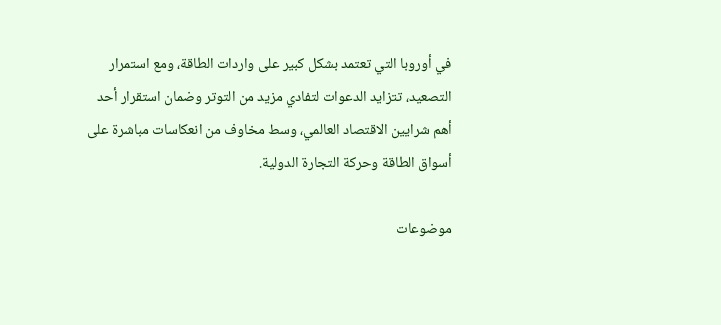في أوروبا التي تعتمد بشكل كبير على واردات الطاقة، ومع استمرار التصعيد، تتزايد الدعوات لتفادي مزيد من التوتر وضمان استقرار أحد أهم شرايين الاقتصاد العالمي، وسط مخاوف من انعكاسات مباشرة على أسواق الطاقة وحركة التجارة الدولية.

موضوعات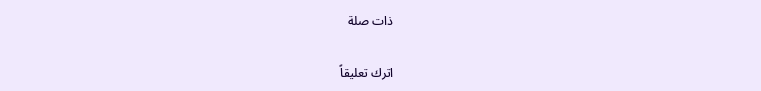ذات صلة

اترك تعليقاً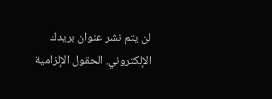لن يتم نشر عنوان بريدك الإلكتروني. الحقول الإلزامية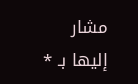مشار إليها بـ *